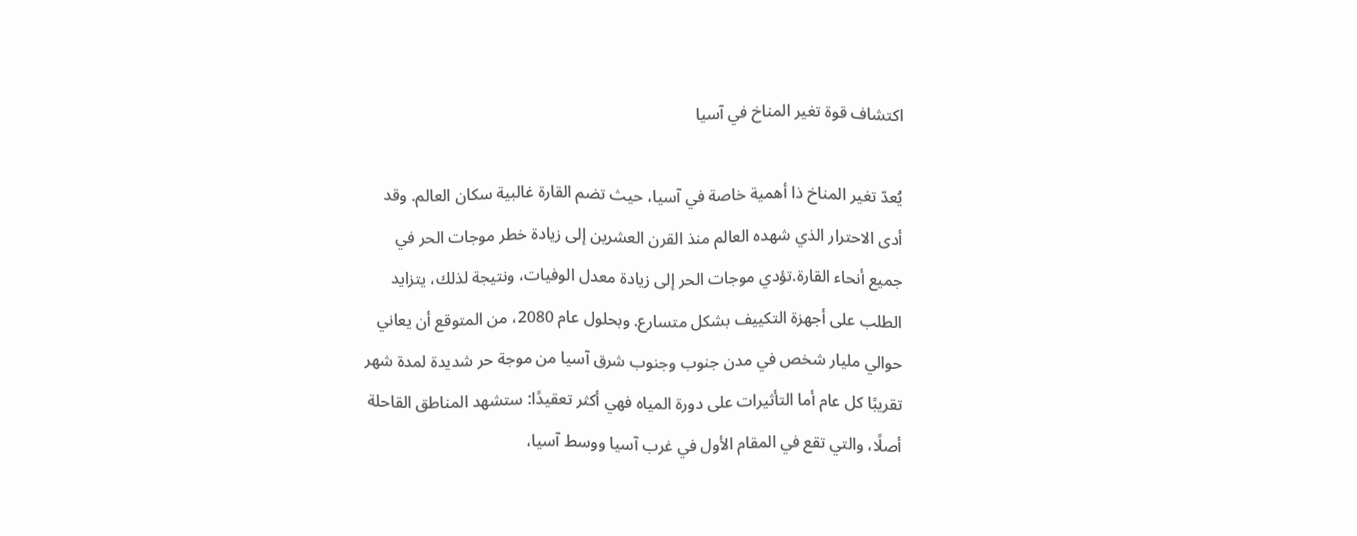اكتشاف قوة تغير المناخ في آسيا

يُعدّ تغير المناخ ذا أهمية خاصة في آسيا، حيث تضم القارة غالبية سكان العالم. وقد أدى الاحترار الذي شهده العالم منذ القرن العشرين إلى زيادة خطر موجات الحر في جميع أنحاء القارة.تؤدي موجات الحر إلى زيادة معدل الوفيات، ونتيجة لذلك، يتزايد الطلب على أجهزة التكييف بشكل متسارع. وبحلول عام 2080، من المتوقع أن يعاني حوالي مليار شخص في مدن جنوب وجنوب شرق آسيا من موجة حر شديدة لمدة شهر تقريبًا كل عام أما التأثيرات على دورة المياه فهي أكثر تعقيدًا: ستشهد المناطق القاحلة أصلًا، والتي تقع في المقام الأول في غرب آسيا ووسط آسيا،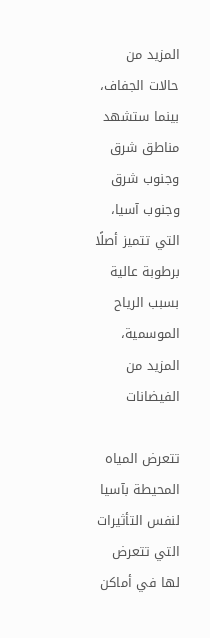المزيد من حالات الجفاف، بينما ستشهد مناطق شرق وجنوب شرق وجنوب آسيا، التي تتميز أصلًا برطوبة عالية بسبب الرياح الموسمية، المزيد من الفيضانات

تتعرض المياه المحيطة بآسيا لنفس التأثيرات التي تتعرض لها في أماكن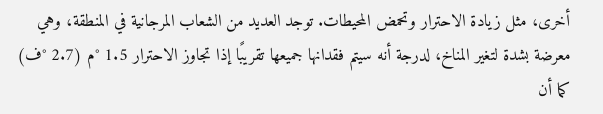أخرى، مثل زيادة الاحترار وتحمض المحيطات. توجد العديد من الشعاب المرجانية في المنطقة، وهي معرضة بشدة لتغير المناخ، لدرجة أنه سيتم فقدانها جميعها تقريبًا إذا تجاوز الاحترار 1.5 °م (2.7 °ف) كما أن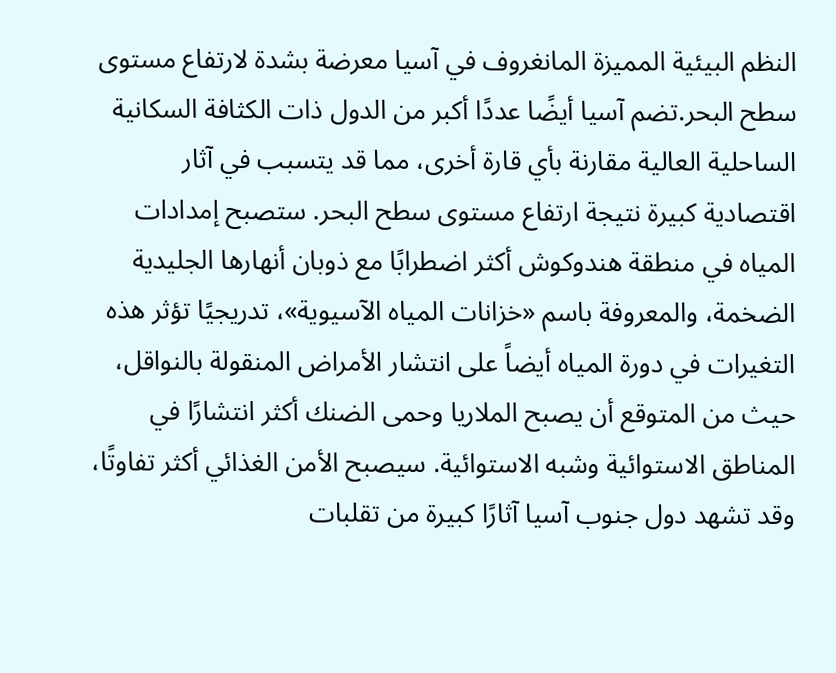النظم البيئية المميزة المانغروف في آسيا معرضة بشدة لارتفاع مستوى سطح البحر.تضم آسيا أيضًا عددًا أكبر من الدول ذات الكثافة السكانية الساحلية العالية مقارنة بأي قارة أخرى، مما قد يتسبب في آثار اقتصادية كبيرة نتيجة ارتفاع مستوى سطح البحر. ستصبح إمدادات المياه في منطقة هندوكوش أكثر اضطرابًا مع ذوبان أنهارها الجليدية الضخمة، والمعروفة باسم «خزانات المياه الآسيوية»، تدريجيًا تؤثر هذه التغيرات في دورة المياه أيضاً على انتشار الأمراض المنقولة بالنواقل، حيث من المتوقع أن يصبح الملاريا وحمى الضنك أكثر انتشارًا في المناطق الاستوائية وشبه الاستوائية. سيصبح الأمن الغذائي أكثر تفاوتًا، وقد تشهد دول جنوب آسيا آثارًا كبيرة من تقلبات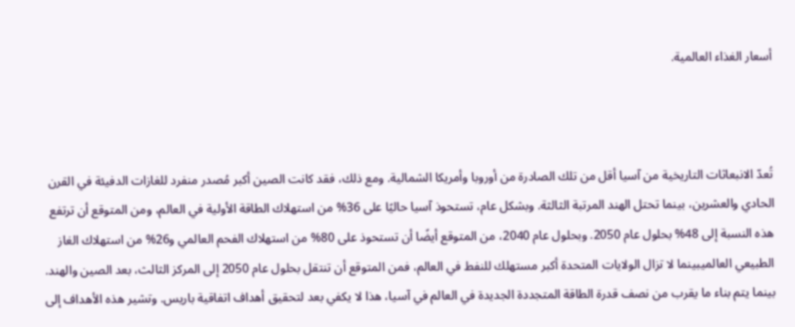أسعار الغذاء العالمية.



تُعدّ الانبعاثات التاريخية من آسيا أقل من تلك الصادرة من أوروبا وأمريكا الشمالية. ومع ذلك، فقد كانت الصين أكبر مُصدر منفرد للغازات الدفيئة في القرن الحادي والعشرين، بينما تحتل الهند المرتبة الثالثة. وبشكل عام، تستحوذ آسيا حاليًا على 36% من استهلاك الطاقة الأولية في العالم، ومن المتوقع أن ترتفع هذه النسبة إلى 48% بحلول عام 2050. وبحلول عام 2040، من المتوقع أيضًا أن تستحوذ على 80% من استهلاك الفحم العالمي و26% من استهلاك الغاز الطبيعي العالميبينما لا تزال الولايات المتحدة أكبر مستهلك للنفط في العالم، فمن المتوقع أن تنتقل بحلول عام 2050 إلى المركز الثالث، بعد الصين والهند. بينما يتم بناء ما يقرب من نصف قدرة الطاقة المتجددة الجديدة في العالم في آسيا، هذا لا يكفي بعد لتحقيق أهداف اتفاقية باريس. وتشير هذه الأهداف إلى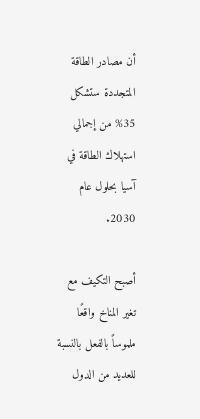أن مصادر الطاقة المتجددة ستشكل 35% من إجمالي استهلاك الطاقة في آسيا بحلول عام 2030.

أصبح التكيف مع تغير المناخ واقعًا ملموساً بالفعل بالنسبة للعديد من الدول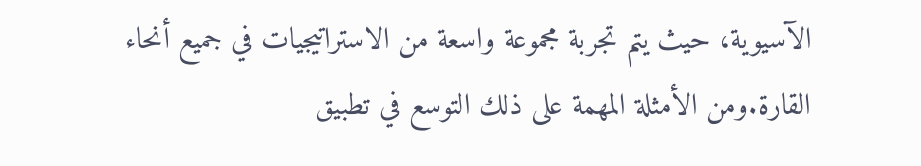الآسيوية، حيث يتم تجربة مجموعة واسعة من الاستراتيجيات في جميع أنحاء القارة.ومن الأمثلة المهمة على ذلك التوسع في تطبيق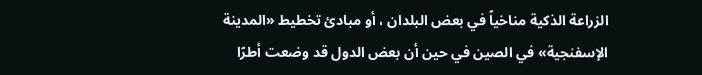الزراعة الذكية مناخياً في بعض البلدان ، أو مبادئ تخطيط «المدينة الإسفنجية» في الصين في حين أن بعض الدول قد وضعت أطرًا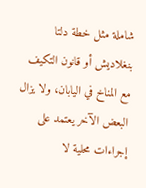شاملة مثل خطة دلتا بنغلاديش أو قانون التكيف مع المناخ في اليابان، ولا يزال البعض الآخر يعتمد على إجراءات محلية لا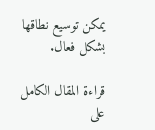يمكن توسيع نطاقها بشكل فعال.

قراءة المقال الكامل على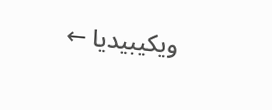ويكيبيديا ←